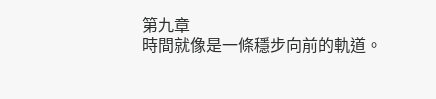第九章
時間就像是一條穩步向前的軌道。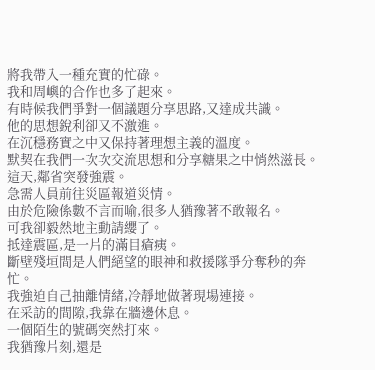將我帶入一種充實的忙碌。
我和周嶼的合作也多了起來。
有時候我們爭對一個議題分享思路,又達成共識。
他的思想銳利卻又不激進。
在沉穩務實之中又保持著理想主義的溫度。
默契在我們一次次交流思想和分享糖果之中悄然滋長。
這天,鄰省突發強震。
急需人員前往災區報道災情。
由於危險係數不言而喻,很多人猶豫著不敢報名。
可我卻毅然地主動請纓了。
抵達震區,是一片的滿目瘡痍。
斷壁殘垣間是人們絕望的眼神和救援隊爭分奪秒的奔忙。
我強迫自己抽離情緒,冷靜地做著現場連接。
在采訪的間隙,我靠在牆邊休息。
一個陌生的號碼突然打來。
我猶豫片刻,還是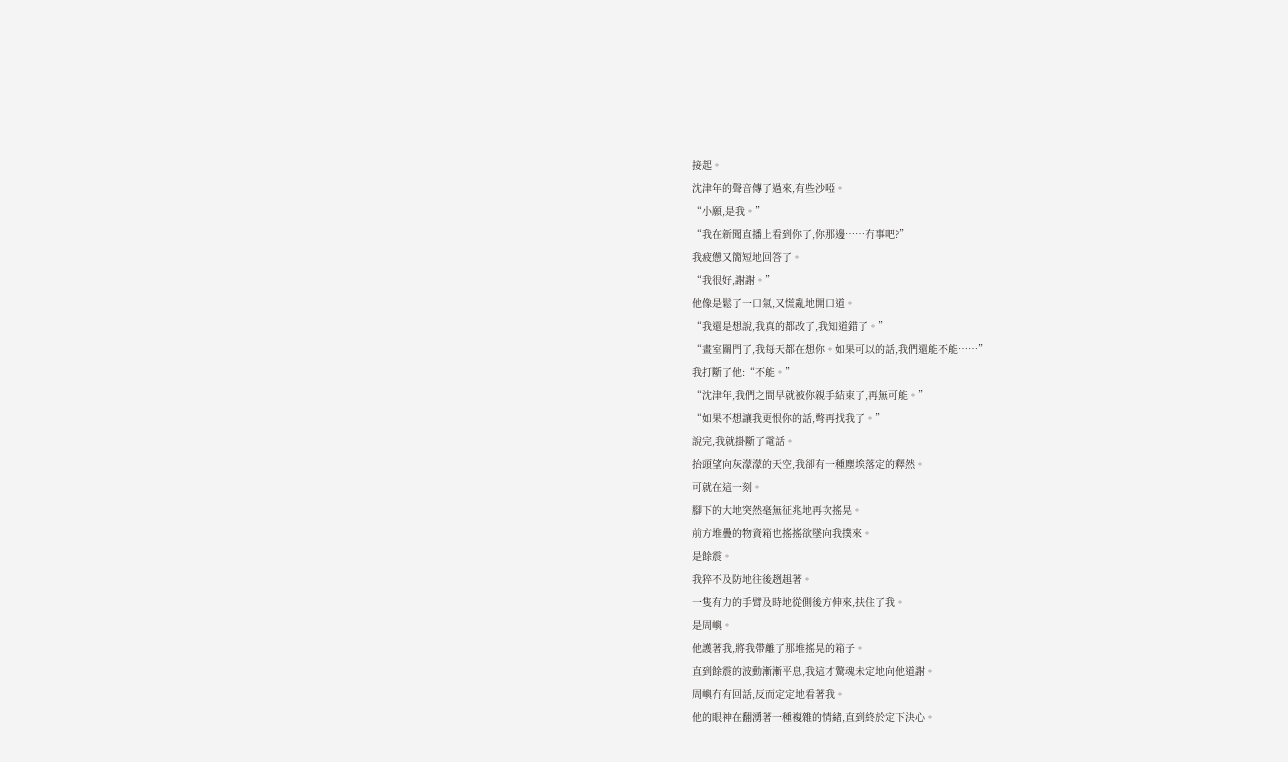接起。
沈津年的聲音傳了過來,有些沙啞。
“小願,是我。”
“我在新聞直播上看到你了,你那邊……冇事吧?”
我疲憊又簡短地回答了。
“我很好,謝謝。”
他像是鬆了一口氣,又慌亂地開口道。
“我還是想說,我真的都改了,我知道錯了。”
“畫室關門了,我每天都在想你。如果可以的話,我們還能不能……”
我打斷了他:“不能。”
“沈津年,我們之間早就被你親手結束了,再無可能。”
“如果不想讓我更恨你的話,彆再找我了。”
說完,我就掛斷了電話。
抬頭望向灰濛濛的天空,我卻有一種塵埃落定的釋然。
可就在這一刻。
腳下的大地突然毫無征兆地再次搖晃。
前方堆疊的物資箱也搖搖欲墜向我撲來。
是餘震。
我猝不及防地往後趔趄著。
一隻有力的手臂及時地從側後方伸來,扶住了我。
是周嶼。
他護著我,將我帶離了那堆搖晃的箱子。
直到餘震的波動漸漸平息,我這才驚魂未定地向他道謝。
周嶼冇有回話,反而定定地看著我。
他的眼神在翻湧著一種複雜的情緒,直到終於定下決心。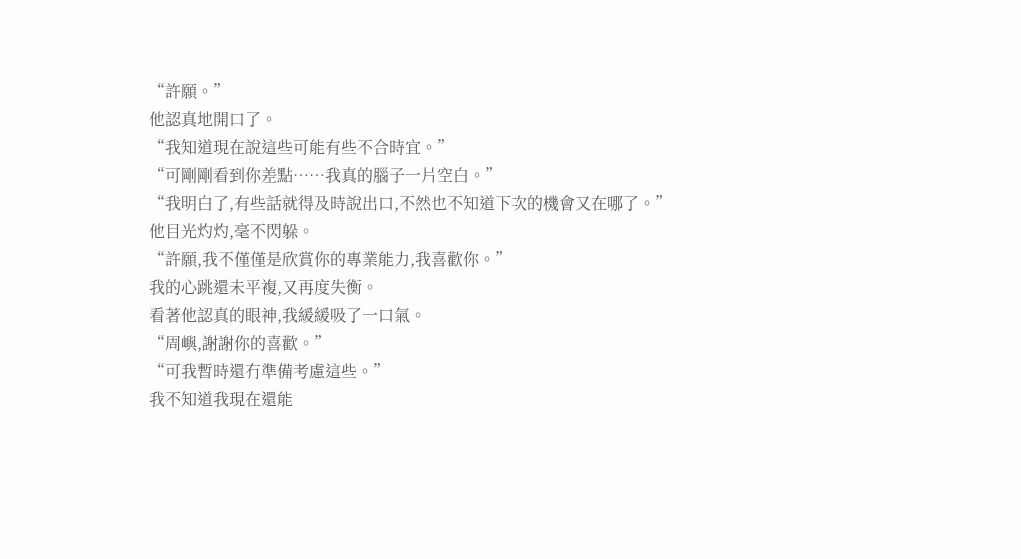“許願。”
他認真地開口了。
“我知道現在說這些可能有些不合時宜。”
“可剛剛看到你差點……我真的腦子一片空白。”
“我明白了,有些話就得及時說出口,不然也不知道下次的機會又在哪了。”
他目光灼灼,毫不閃躲。
“許願,我不僅僅是欣賞你的專業能力,我喜歡你。”
我的心跳還未平複,又再度失衡。
看著他認真的眼神,我緩緩吸了一口氣。
“周嶼,謝謝你的喜歡。”
“可我暫時還冇準備考慮這些。”
我不知道我現在還能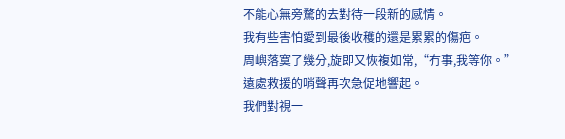不能心無旁騖的去對待一段新的感情。
我有些害怕愛到最後收穫的還是累累的傷疤。
周嶼落寞了幾分,旋即又恢複如常,“冇事,我等你。”
遠處救援的哨聲再次急促地響起。
我們對視一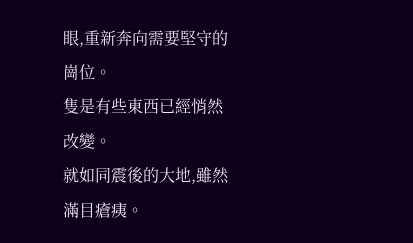眼,重新奔向需要堅守的崗位。
隻是有些東西已經悄然改變。
就如同震後的大地,雖然滿目瘡痍。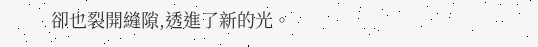卻也裂開縫隙,透進了新的光。